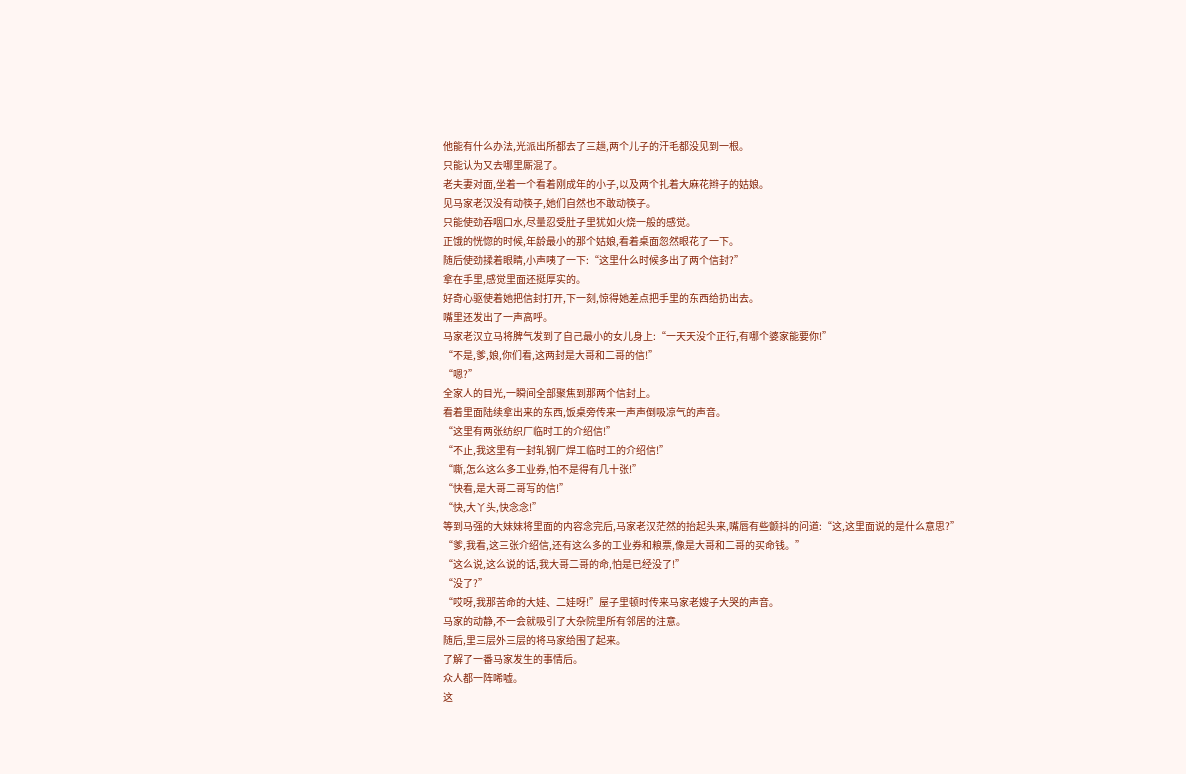他能有什么办法,光派出所都去了三趟,两个儿子的汗毛都没见到一根。
只能认为又去哪里厮混了。
老夫妻对面,坐着一个看着刚成年的小子,以及两个扎着大麻花辫子的姑娘。
见马家老汉没有动筷子,她们自然也不敢动筷子。
只能使劲吞咽口水,尽量忍受肚子里犹如火烧一般的感觉。
正饿的恍惚的时候,年龄最小的那个姑娘,看着桌面忽然眼花了一下。
随后使劲揉着眼睛,小声咦了一下:“这里什么时候多出了两个信封?”
拿在手里,感觉里面还挺厚实的。
好奇心驱使着她把信封打开,下一刻,惊得她差点把手里的东西给扔出去。
嘴里还发出了一声高呼。
马家老汉立马将脾气发到了自己最小的女儿身上:“一天天没个正行,有哪个婆家能要你!”
“不是,爹,娘,你们看,这两封是大哥和二哥的信!”
“嗯?”
全家人的目光,一瞬间全部聚焦到那两个信封上。
看着里面陆续拿出来的东西,饭桌旁传来一声声倒吸凉气的声音。
“这里有两张纺织厂临时工的介绍信!”
“不止,我这里有一封轧钢厂焊工临时工的介绍信!”
“嘶,怎么这么多工业券,怕不是得有几十张!”
“快看,是大哥二哥写的信!”
“快,大丫头,快念念!”
等到马强的大妹妹将里面的内容念完后,马家老汉茫然的抬起头来,嘴唇有些颤抖的问道:“这,这里面说的是什么意思?”
“爹,我看,这三张介绍信,还有这么多的工业券和粮票,像是大哥和二哥的买命钱。”
“这么说,这么说的话,我大哥二哥的命,怕是已经没了!”
“没了?”
“哎呀,我那苦命的大娃、二娃呀!”屋子里顿时传来马家老嫂子大哭的声音。
马家的动静,不一会就吸引了大杂院里所有邻居的注意。
随后,里三层外三层的将马家给围了起来。
了解了一番马家发生的事情后。
众人都一阵唏嘘。
这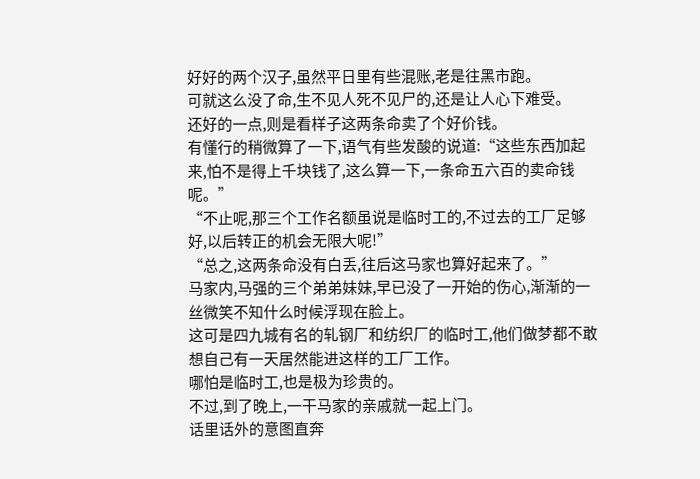好好的两个汉子,虽然平日里有些混账,老是往黑市跑。
可就这么没了命,生不见人死不见尸的,还是让人心下难受。
还好的一点,则是看样子这两条命卖了个好价钱。
有懂行的稍微算了一下,语气有些发酸的说道:“这些东西加起来,怕不是得上千块钱了,这么算一下,一条命五六百的卖命钱呢。”
“不止呢,那三个工作名额虽说是临时工的,不过去的工厂足够好,以后转正的机会无限大呢!”
“总之,这两条命没有白丢,往后这马家也算好起来了。”
马家内,马强的三个弟弟妹妹,早已没了一开始的伤心,渐渐的一丝微笑不知什么时候浮现在脸上。
这可是四九城有名的轧钢厂和纺织厂的临时工,他们做梦都不敢想自己有一天居然能进这样的工厂工作。
哪怕是临时工,也是极为珍贵的。
不过,到了晚上,一干马家的亲戚就一起上门。
话里话外的意图直奔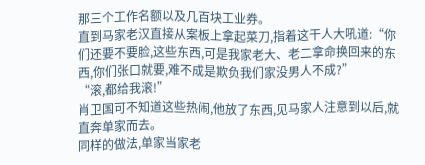那三个工作名额以及几百块工业券。
直到马家老汉直接从案板上拿起菜刀,指着这干人大吼道:“你们还要不要脸,这些东西,可是我家老大、老二拿命换回来的东西,你们张口就要,难不成是欺负我们家没男人不成?”
“滚,都给我滚!”
肖卫国可不知道这些热闹,他放了东西,见马家人注意到以后,就直奔单家而去。
同样的做法,单家当家老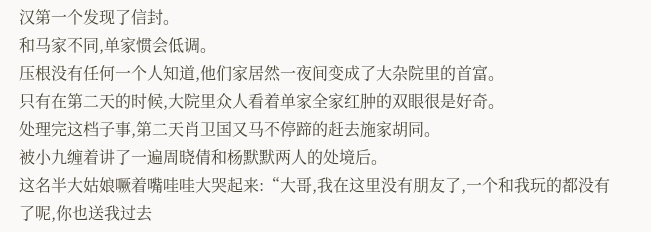汉第一个发现了信封。
和马家不同,单家惯会低调。
压根没有任何一个人知道,他们家居然一夜间变成了大杂院里的首富。
只有在第二天的时候,大院里众人看着单家全家红肿的双眼很是好奇。
处理完这档子事,第二天肖卫国又马不停蹄的赶去施家胡同。
被小九缠着讲了一遍周晓倩和杨默默两人的处境后。
这名半大姑娘噘着嘴哇哇大哭起来:“大哥,我在这里没有朋友了,一个和我玩的都没有了呢,你也送我过去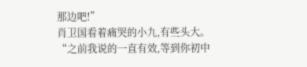那边吧!”
肖卫国看着痛哭的小九,有些头大。
“之前我说的一直有效,等到你初中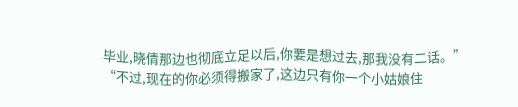毕业,晓倩那边也彻底立足以后,你要是想过去,那我没有二话。”
“不过,现在的你必须得搬家了,这边只有你一个小姑娘住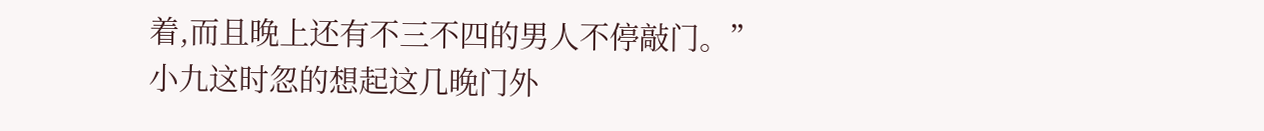着,而且晚上还有不三不四的男人不停敲门。”
小九这时忽的想起这几晚门外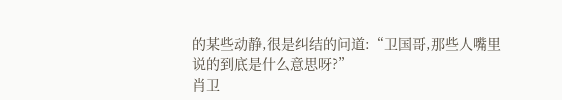的某些动静,很是纠结的问道:“卫国哥,那些人嘴里说的到底是什么意思呀?”
肖卫